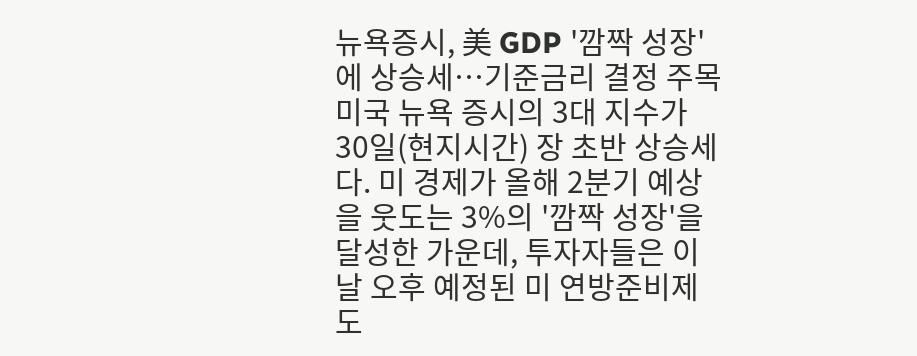뉴욕증시, 美 GDP '깜짝 성장'에 상승세…기준금리 결정 주목
미국 뉴욕 증시의 3대 지수가 30일(현지시간) 장 초반 상승세다. 미 경제가 올해 2분기 예상을 웃도는 3%의 '깜짝 성장'을 달성한 가운데, 투자자들은 이날 오후 예정된 미 연방준비제도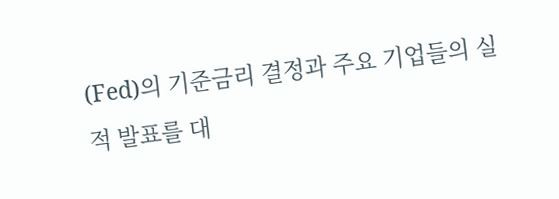(Fed)의 기준금리 결정과 주요 기업들의 실적 발표를 대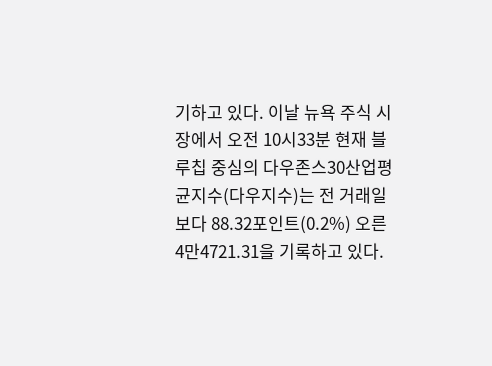기하고 있다. 이날 뉴욕 주식 시장에서 오전 10시33분 현재 블루칩 중심의 다우존스30산업평균지수(다우지수)는 전 거래일보다 88.32포인트(0.2%) 오른 4만4721.31을 기록하고 있다.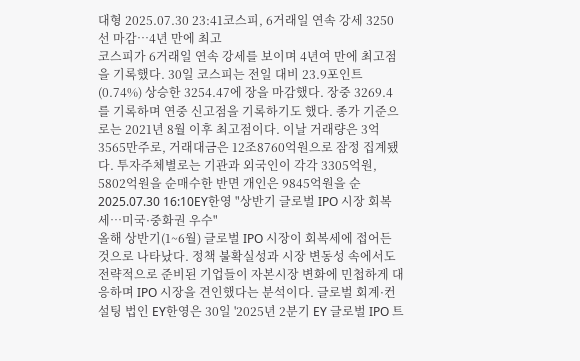대형 2025.07.30 23:41코스피, 6거래일 연속 강세 3250선 마감…4년 만에 최고
코스피가 6거래일 연속 강세를 보이며 4년여 만에 최고점을 기록했다. 30일 코스피는 전일 대비 23.9포인트(0.74%) 상승한 3254.47에 장을 마감했다. 장중 3269.4를 기록하며 연중 신고점을 기록하기도 했다. 종가 기준으로는 2021년 8월 이후 최고점이다. 이날 거래량은 3억3565만주로, 거래대금은 12조8760억원으로 잠정 집계됐다. 투자주체별로는 기관과 외국인이 각각 3305억원, 5802억원을 순매수한 반면 개인은 9845억원을 순 2025.07.30 16:10EY한영 "상반기 글로벌 IPO 시장 회복세…미국·중화권 우수"
올해 상반기(1~6월) 글로벌 IPO 시장이 회복세에 접어든 것으로 나타났다. 정책 불확실성과 시장 변동성 속에서도 전략적으로 준비된 기업들이 자본시장 변화에 민첩하게 대응하며 IPO 시장을 견인했다는 분석이다. 글로벌 회계·컨설팅 법인 EY한영은 30일 '2025년 2분기 EY 글로벌 IPO 트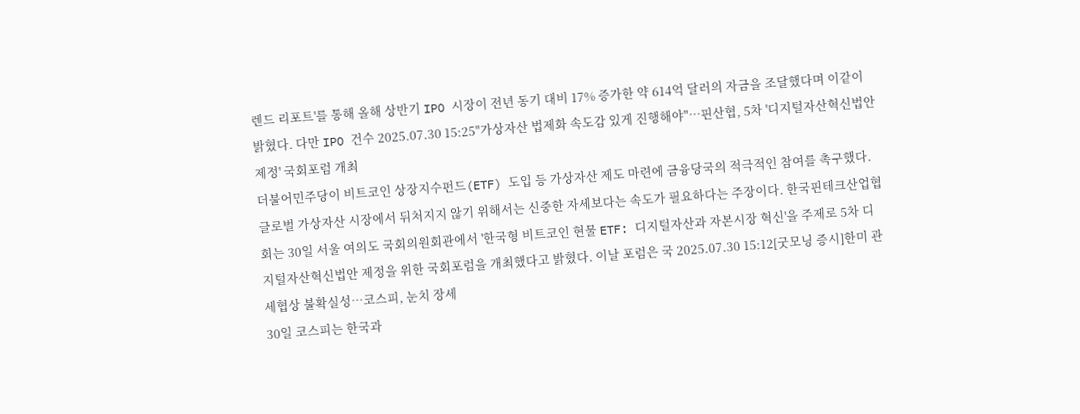렌드 리포트'를 통해 올해 상반기 IPO 시장이 전년 동기 대비 17% 증가한 약 614억 달러의 자금을 조달했다며 이같이 밝혔다. 다만 IPO 건수 2025.07.30 15:25"가상자산 법제화 속도감 있게 진행해야"…핀산협, 5차 '디지털자산혁신법안 제정' 국회포럼 개최
더불어민주당이 비트코인 상장지수펀드(ETF) 도입 등 가상자산 제도 마련에 금융당국의 적극적인 참여를 촉구했다. 글로벌 가상자산 시장에서 뒤처지지 않기 위해서는 신중한 자세보다는 속도가 필요하다는 주장이다. 한국핀테크산업협회는 30일 서울 여의도 국회의원회관에서 '한국형 비트코인 현물 ETF: 디지털자산과 자본시장 혁신'을 주제로 5차 디지털자산혁신법안 제정을 위한 국회포럼을 개최했다고 밝혔다. 이날 포럼은 국 2025.07.30 15:12[굿모닝 증시]한미 관세협상 불확실성…코스피, 눈치 장세
30일 코스피는 한국과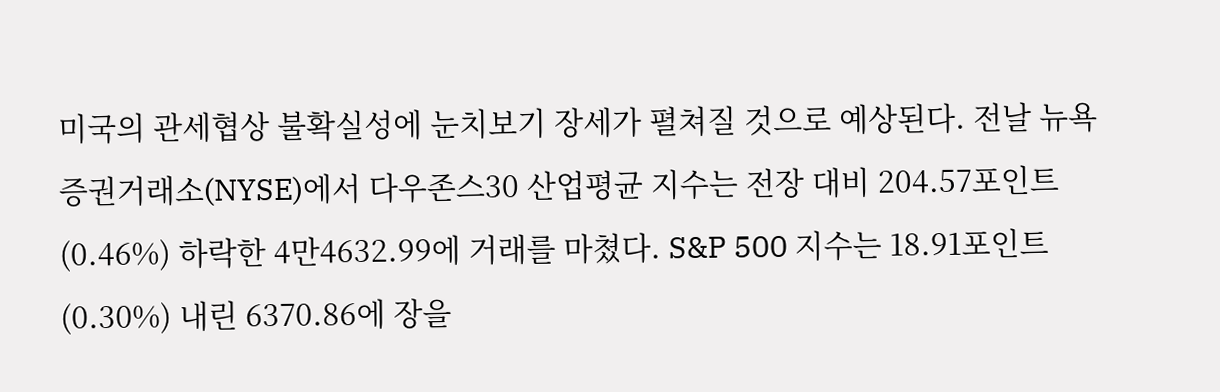미국의 관세협상 불확실성에 눈치보기 장세가 펼쳐질 것으로 예상된다. 전날 뉴욕증권거래소(NYSE)에서 다우존스30 산업평균 지수는 전장 대비 204.57포인트(0.46%) 하락한 4만4632.99에 거래를 마쳤다. S&P 500 지수는 18.91포인트(0.30%) 내린 6370.86에 장을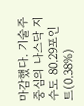마감했다. 기술주 중심의 나스닥 지수도 80.29포인트(0.38%)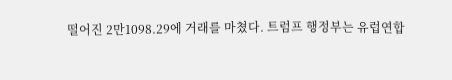떨어진 2만1098.29에 거래를 마쳤다. 트럼프 행정부는 유럽연합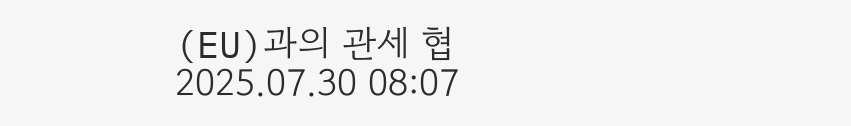(EU)과의 관세 협 2025.07.30 08:07